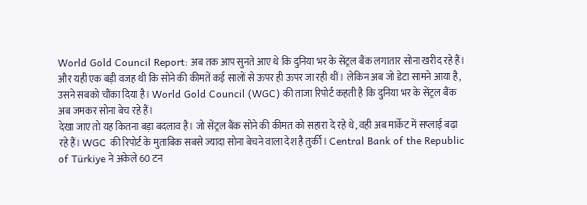World Gold Council Report: अब तक आप सुनते आए थे कि दुनिया भर के सेंट्रल बैंक लगातार सोना खरीद रहे हैं। और यही एक बड़ी वजह थी कि सोने की कीमतें कई सालों से ऊपर ही ऊपर जा रही थीं। लेकिन अब जो डेटा सामने आया है, उसने सबको चौंका दिया है। World Gold Council (WGC) की ताजा रिपोर्ट कहती है कि दुनिया भर के सेंट्रल बैंक अब जमकर सोना बेच रहे हैं।
देखा जाए तो यह कितना बड़ा बदलाव है। जो सेंट्रल बैंक सोने की कीमत को सहारा दे रहे थे, वही अब मार्केट में सप्लाई बढ़ा रहे हैं। WGC की रिपोर्ट के मुताबिक सबसे ज्यादा सोना बेचने वाला देश है तुर्की। Central Bank of the Republic of Türkiye ने अकेले 60 टन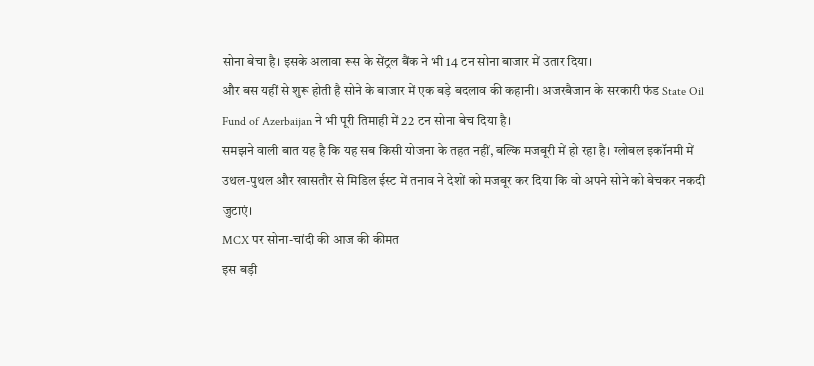सोना बेचा है। इसके अलावा रूस के सेंट्रल बैंक ने भी 14 टन सोना बाजार में उतार दिया।
और बस यहीं से शुरू होती है सोने के बाजार में एक बड़े बदलाव की कहानी। अजरबैजान के सरकारी फंड State Oil Fund of Azerbaijan ने भी पूरी तिमाही में 22 टन सोना बेच दिया है।
समझने वाली बात यह है कि यह सब किसी योजना के तहत नहीं, बल्कि मजबूरी में हो रहा है। ग्लोबल इकॉनमी में उथल-पुथल और खासतौर से मिडिल ईस्ट में तनाव ने देशों को मजबूर कर दिया कि वो अपने सोने को बेचकर नकदी जुटाएं।
MCX पर सोना-चांदी की आज की कीमत
इस बड़ी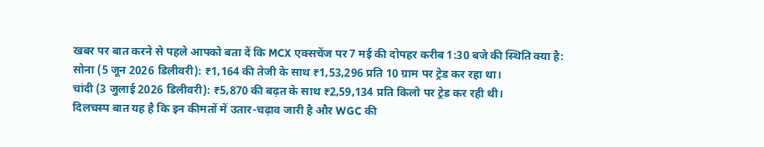खबर पर बात करने से पहले आपको बता दें कि MCX एक्सचेंज पर 7 मई की दोपहर करीब 1:30 बजे की स्थिति क्या है:
सोना (5 जून 2026 डिलीवरी): ₹1,164 की तेजी के साथ ₹1,53,296 प्रति 10 ग्राम पर ट्रेड कर रहा था।
चांदी (3 जुलाई 2026 डिलीवरी): ₹5,870 की बढ़त के साथ ₹2,59,134 प्रति किलो पर ट्रेड कर रही थी।
दिलचस्प बात यह है कि इन कीमतों में उतार-चढ़ाव जारी है और WGC की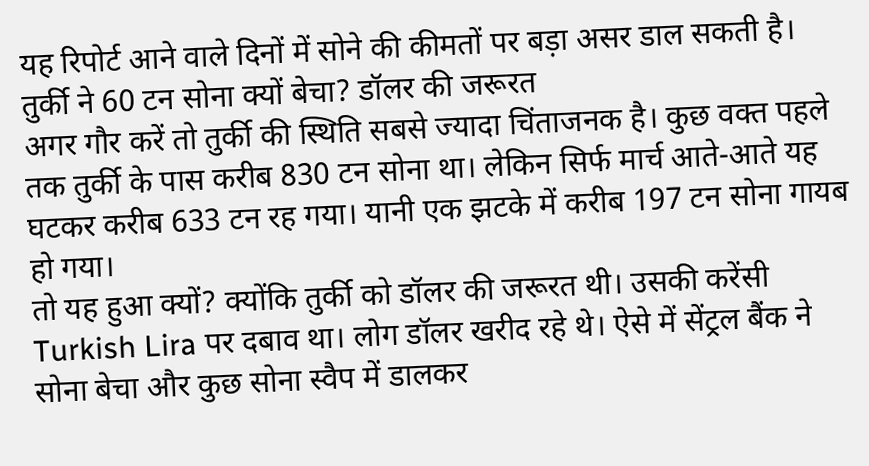यह रिपोर्ट आने वाले दिनों में सोने की कीमतों पर बड़ा असर डाल सकती है।
तुर्की ने 60 टन सोना क्यों बेचा? डॉलर की जरूरत
अगर गौर करें तो तुर्की की स्थिति सबसे ज्यादा चिंताजनक है। कुछ वक्त पहले तक तुर्की के पास करीब 830 टन सोना था। लेकिन सिर्फ मार्च आते-आते यह घटकर करीब 633 टन रह गया। यानी एक झटके में करीब 197 टन सोना गायब हो गया।
तो यह हुआ क्यों? क्योंकि तुर्की को डॉलर की जरूरत थी। उसकी करेंसी Turkish Lira पर दबाव था। लोग डॉलर खरीद रहे थे। ऐसे में सेंट्रल बैंक ने सोना बेचा और कुछ सोना स्वैप में डालकर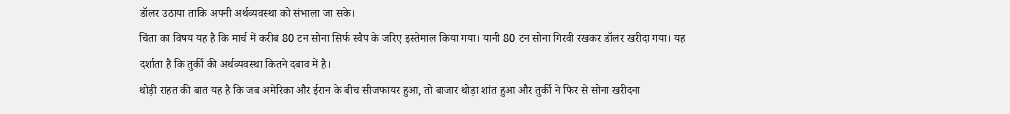डॉलर उठाया ताकि अपनी अर्थव्यवस्था को संभाला जा सके।
चिंता का विषय यह है कि मार्च में करीब 80 टन सोना सिर्फ स्वैप के जरिए इस्तेमाल किया गया। यानी 80 टन सोना गिरवी रखकर डॉलर खरीदा गया। यह दर्शाता है कि तुर्की की अर्थव्यवस्था कितने दबाव में है।
थोड़ी राहत की बात यह है कि जब अमेरिका और ईरान के बीच सीजफायर हुआ, तो बाजार थोड़ा शांत हुआ और तुर्की ने फिर से सोना खरीदना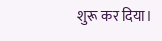शुरू कर दिया।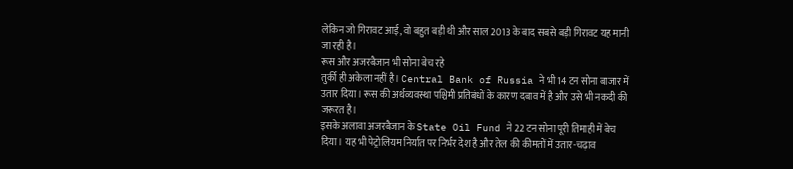लेकिन जो गिरावट आई, वो बहुत बड़ी थी और साल 2013 के बाद सबसे बड़ी गिरावट यह मानी जा रही है।
रूस और अजरबैजान भी सोना बेच रहे
तुर्की ही अकेला नहीं है। Central Bank of Russia ने भी 14 टन सोना बाजार में उतार दिया। रूस की अर्थव्यवस्था पश्चिमी प्रतिबंधों के कारण दबाव में है और उसे भी नकदी की जरूरत है।
इसके अलावा अजरबैजान के State Oil Fund ने 22 टन सोना पूरी तिमाही में बेच दिया। यह भी पेट्रोलियम निर्यात पर निर्भर देश है और तेल की कीमतों में उतार-चढ़ाव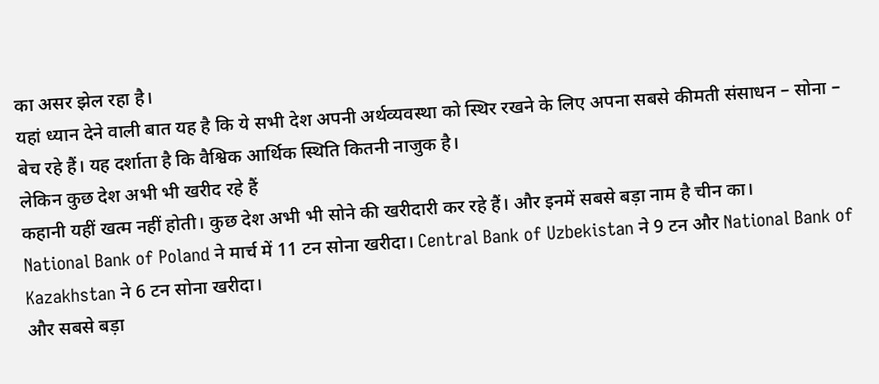का असर झेल रहा है।
यहां ध्यान देने वाली बात यह है कि ये सभी देश अपनी अर्थव्यवस्था को स्थिर रखने के लिए अपना सबसे कीमती संसाधन – सोना – बेच रहे हैं। यह दर्शाता है कि वैश्विक आर्थिक स्थिति कितनी नाजुक है।
लेकिन कुछ देश अभी भी खरीद रहे हैं
कहानी यहीं खत्म नहीं होती। कुछ देश अभी भी सोने की खरीदारी कर रहे हैं। और इनमें सबसे बड़ा नाम है चीन का।
National Bank of Poland ने मार्च में 11 टन सोना खरीदा। Central Bank of Uzbekistan ने 9 टन और National Bank of Kazakhstan ने 6 टन सोना खरीदा।
और सबसे बड़ा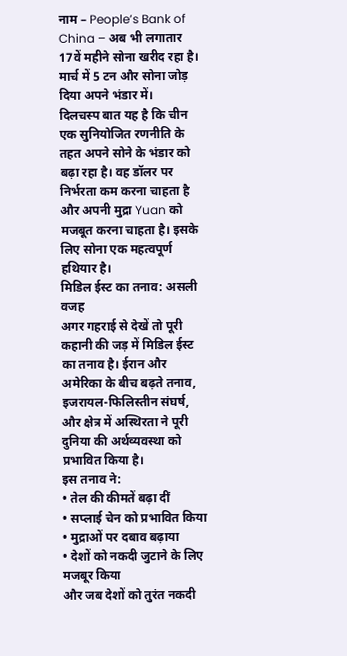नाम – People’s Bank of China – अब भी लगातार 17वें महीने सोना खरीद रहा है। मार्च में 5 टन और सोना जोड़ दिया अपने भंडार में।
दिलचस्प बात यह है कि चीन एक सुनियोजित रणनीति के तहत अपने सोने के भंडार को बढ़ा रहा है। वह डॉलर पर निर्भरता कम करना चाहता है और अपनी मुद्रा Yuan को मजबूत करना चाहता है। इसके लिए सोना एक महत्वपूर्ण हथियार है।
मिडिल ईस्ट का तनाव: असली वजह
अगर गहराई से देखें तो पूरी कहानी की जड़ में मिडिल ईस्ट का तनाव है। ईरान और अमेरिका के बीच बढ़ते तनाव, इजरायल-फिलिस्तीन संघर्ष, और क्षेत्र में अस्थिरता ने पूरी दुनिया की अर्थव्यवस्था को प्रभावित किया है।
इस तनाव ने:
• तेल की कीमतें बढ़ा दीं
• सप्लाई चेन को प्रभावित किया
• मुद्राओं पर दबाव बढ़ाया
• देशों को नकदी जुटाने के लिए मजबूर किया
और जब देशों को तुरंत नकदी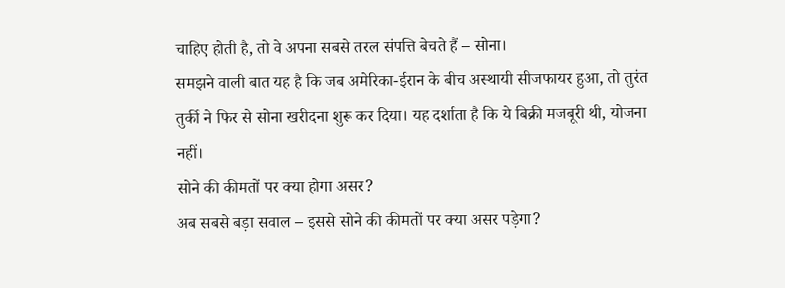चाहिए होती है, तो वे अपना सबसे तरल संपत्ति बेचते हैं – सोना।
समझने वाली बात यह है कि जब अमेरिका-ईरान के बीच अस्थायी सीजफायर हुआ, तो तुरंत तुर्की ने फिर से सोना खरीदना शुरू कर दिया। यह दर्शाता है कि ये बिक्री मजबूरी थी, योजना नहीं।
सोने की कीमतों पर क्या होगा असर?
अब सबसे बड़ा सवाल – इससे सोने की कीमतों पर क्या असर पड़ेगा?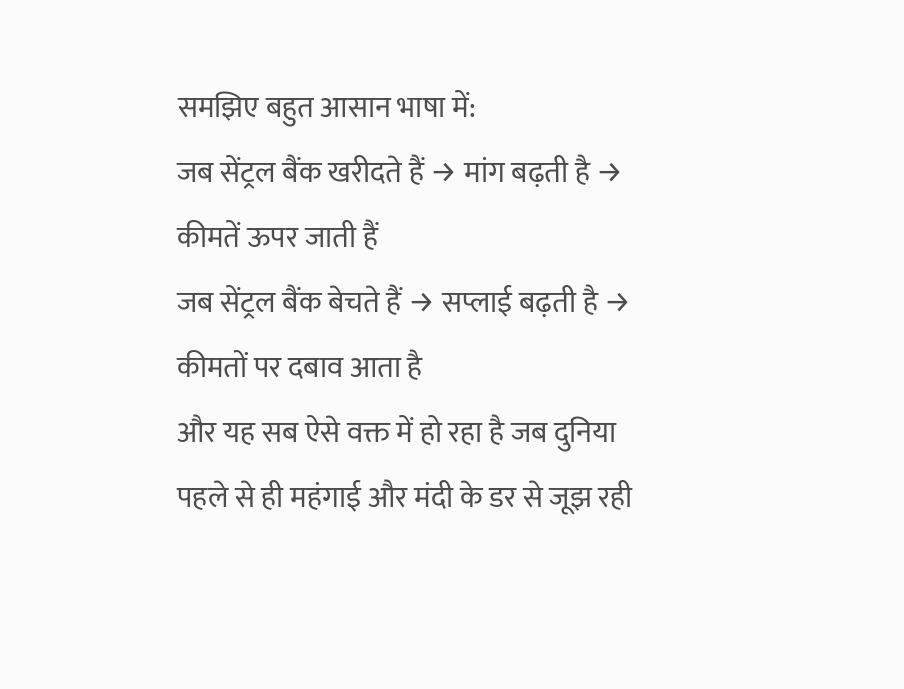समझिए बहुत आसान भाषा में:
जब सेंट्रल बैंक खरीदते हैं → मांग बढ़ती है → कीमतें ऊपर जाती हैं
जब सेंट्रल बैंक बेचते हैं → सप्लाई बढ़ती है → कीमतों पर दबाव आता है
और यह सब ऐसे वक्त में हो रहा है जब दुनिया पहले से ही महंगाई और मंदी के डर से जूझ रही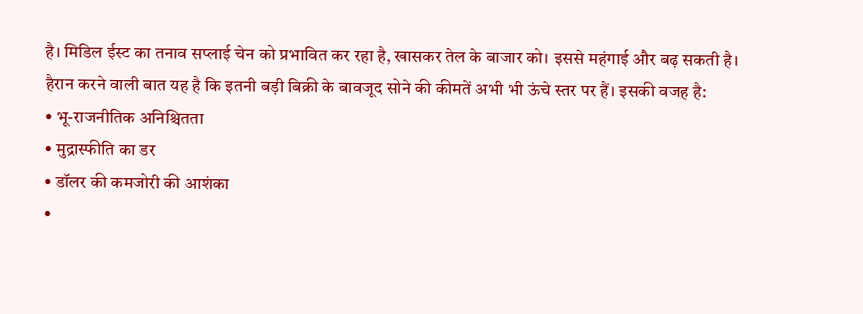है। मिडिल ईस्ट का तनाव सप्लाई चेन को प्रभावित कर रहा है, खासकर तेल के बाजार को। इससे महंगाई और बढ़ सकती है।
हैरान करने वाली बात यह है कि इतनी बड़ी बिक्री के बावजूद सोने की कीमतें अभी भी ऊंचे स्तर पर हैं। इसकी वजह है:
• भू-राजनीतिक अनिश्चितता
• मुद्रास्फीति का डर
• डॉलर की कमजोरी की आशंका
•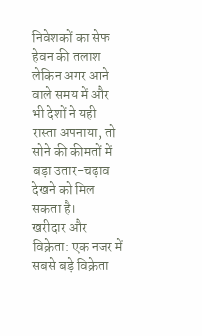निवेशकों का सेफ हेवन की तलाश
लेकिन अगर आने वाले समय में और भी देशों ने यही रास्ता अपनाया, तो सोने की कीमतों में बड़ा उतार-चढ़ाव देखने को मिल सकता है।
खरीदार और विक्रेता: एक नजर में
सबसे बड़े विक्रेता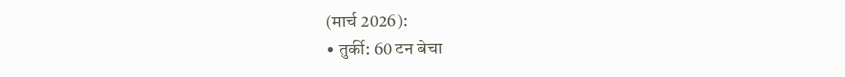(मार्च 2026):
• तुर्की: 60 टन बेचा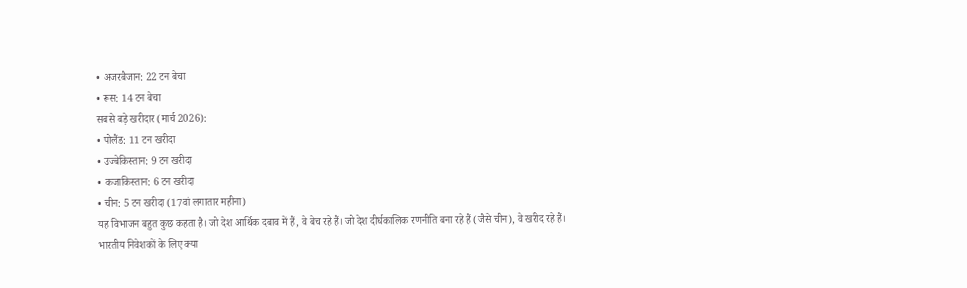• अजरबैजान: 22 टन बेचा
• रूस: 14 टन बेचा
सबसे बड़े खरीदार (मार्च 2026):
• पोलैंड: 11 टन खरीदा
• उज्बेकिस्तान: 9 टन खरीदा
• कजाकिस्तान: 6 टन खरीदा
• चीन: 5 टन खरीदा (17वां लगातार महीना)
यह विभाजन बहुत कुछ कहता है। जो देश आर्थिक दबाव में हैं, वे बेच रहे हैं। जो देश दीर्घकालिक रणनीति बना रहे हैं (जैसे चीन), वे खरीद रहे हैं।
भारतीय निवेशकों के लिए क्या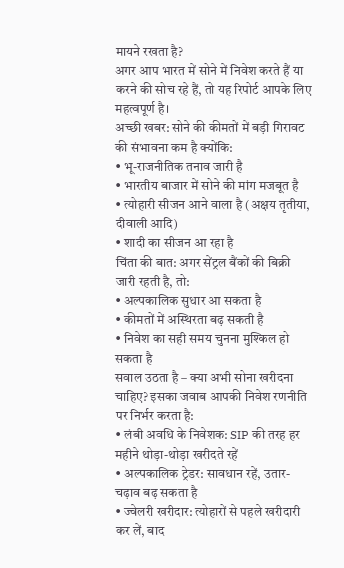मायने रखता है?
अगर आप भारत में सोने में निवेश करते हैं या करने की सोच रहे हैं, तो यह रिपोर्ट आपके लिए महत्वपूर्ण है।
अच्छी खबर: सोने की कीमतों में बड़ी गिरावट की संभावना कम है क्योंकि:
• भू-राजनीतिक तनाव जारी है
• भारतीय बाजार में सोने की मांग मजबूत है
• त्योहारी सीजन आने वाला है (अक्षय तृतीया, दीवाली आदि)
• शादी का सीजन आ रहा है
चिंता की बात: अगर सेंट्रल बैंकों की बिक्री जारी रहती है, तो:
• अल्पकालिक सुधार आ सकता है
• कीमतों में अस्थिरता बढ़ सकती है
• निवेश का सही समय चुनना मुश्किल हो सकता है
सवाल उठता है – क्या अभी सोना खरीदना चाहिए? इसका जवाब आपकी निवेश रणनीति पर निर्भर करता है:
• लंबी अवधि के निवेशक: SIP की तरह हर महीने थोड़ा-थोड़ा खरीदते रहें
• अल्पकालिक ट्रेडर: सावधान रहें, उतार-चढ़ाव बढ़ सकता है
• ज्वेलरी खरीदार: त्योहारों से पहले खरीदारी कर लें, बाद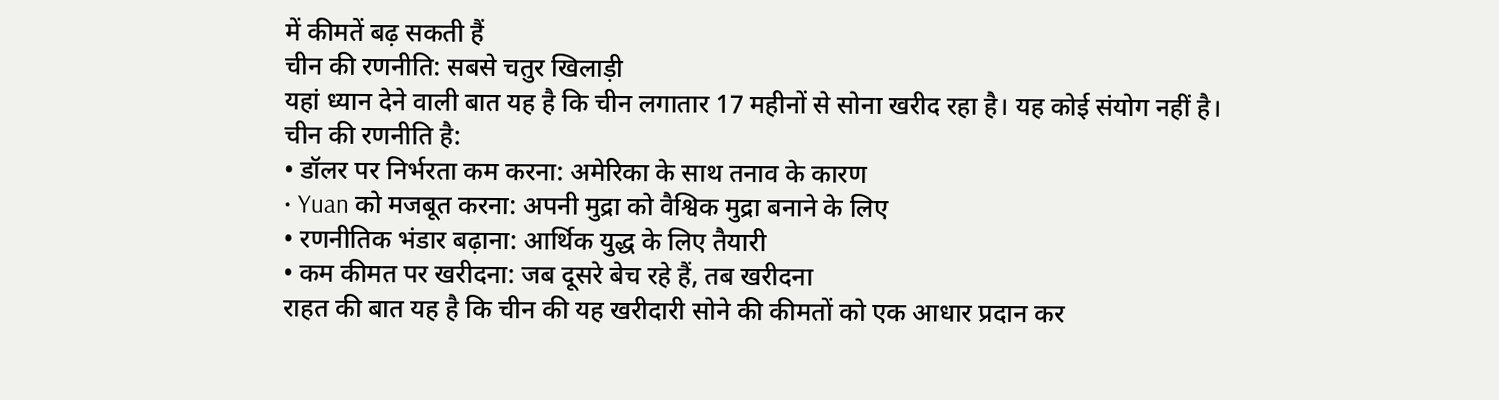में कीमतें बढ़ सकती हैं
चीन की रणनीति: सबसे चतुर खिलाड़ी
यहां ध्यान देने वाली बात यह है कि चीन लगातार 17 महीनों से सोना खरीद रहा है। यह कोई संयोग नहीं है।
चीन की रणनीति है:
• डॉलर पर निर्भरता कम करना: अमेरिका के साथ तनाव के कारण
• Yuan को मजबूत करना: अपनी मुद्रा को वैश्विक मुद्रा बनाने के लिए
• रणनीतिक भंडार बढ़ाना: आर्थिक युद्ध के लिए तैयारी
• कम कीमत पर खरीदना: जब दूसरे बेच रहे हैं, तब खरीदना
राहत की बात यह है कि चीन की यह खरीदारी सोने की कीमतों को एक आधार प्रदान कर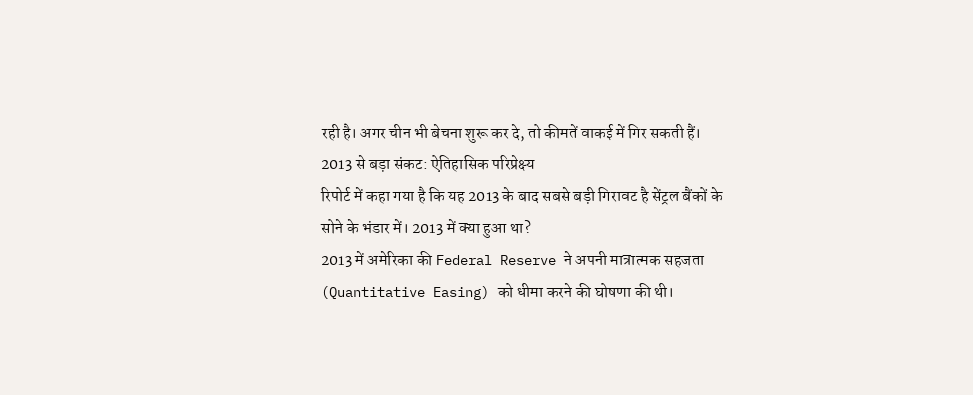रही है। अगर चीन भी बेचना शुरू कर दे, तो कीमतें वाकई में गिर सकती हैं।
2013 से बड़ा संकट: ऐतिहासिक परिप्रेक्ष्य
रिपोर्ट में कहा गया है कि यह 2013 के बाद सबसे बड़ी गिरावट है सेंट्रल बैंकों के सोने के भंडार में। 2013 में क्या हुआ था?
2013 में अमेरिका की Federal Reserve ने अपनी मात्रात्मक सहजता (Quantitative Easing) को धीमा करने की घोषणा की थी।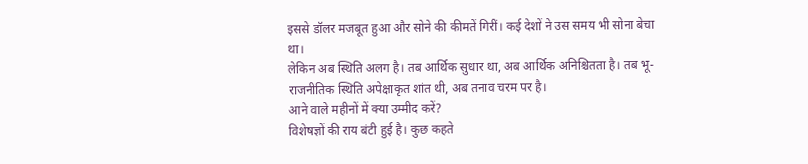इससे डॉलर मजबूत हुआ और सोने की कीमतें गिरीं। कई देशों ने उस समय भी सोना बेचा था।
लेकिन अब स्थिति अलग है। तब आर्थिक सुधार था, अब आर्थिक अनिश्चितता है। तब भू-राजनीतिक स्थिति अपेक्षाकृत शांत थी, अब तनाव चरम पर है।
आने वाले महीनों में क्या उम्मीद करें?
विशेषज्ञों की राय बंटी हुई है। कुछ कहते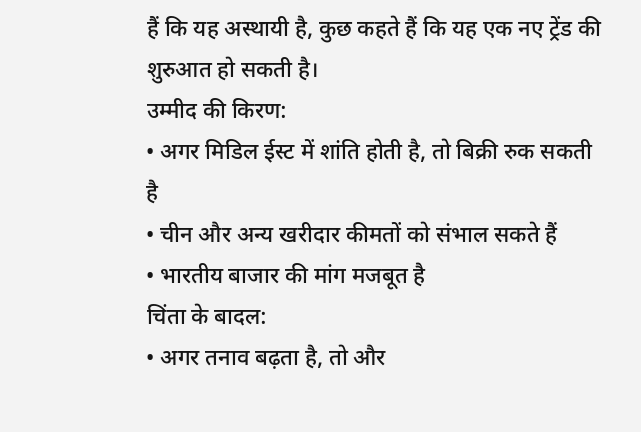हैं कि यह अस्थायी है, कुछ कहते हैं कि यह एक नए ट्रेंड की शुरुआत हो सकती है।
उम्मीद की किरण:
• अगर मिडिल ईस्ट में शांति होती है, तो बिक्री रुक सकती है
• चीन और अन्य खरीदार कीमतों को संभाल सकते हैं
• भारतीय बाजार की मांग मजबूत है
चिंता के बादल:
• अगर तनाव बढ़ता है, तो और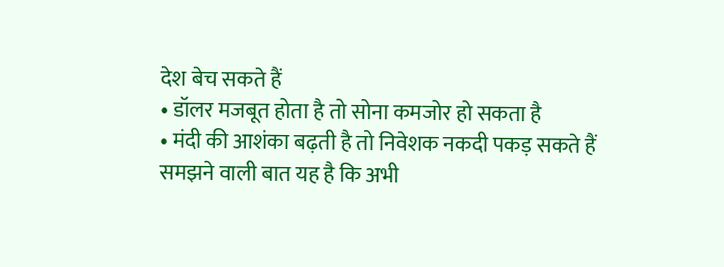देश बेच सकते हैं
• डॉलर मजबूत होता है तो सोना कमजोर हो सकता है
• मंदी की आशंका बढ़ती है तो निवेशक नकदी पकड़ सकते हैं
समझने वाली बात यह है कि अभी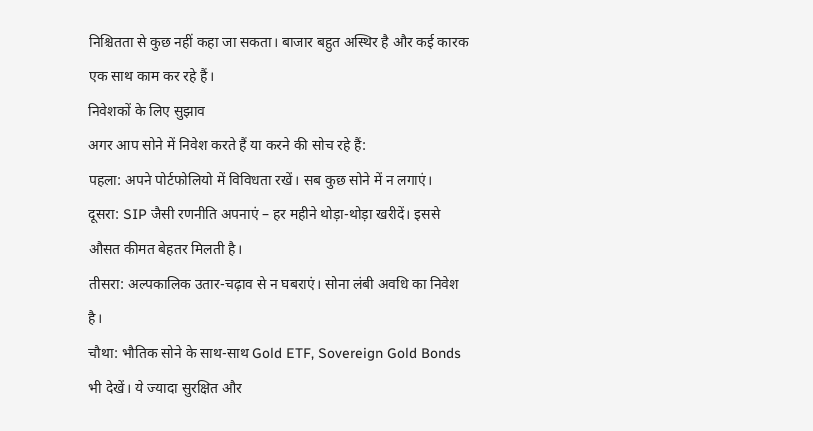निश्चितता से कुछ नहीं कहा जा सकता। बाजार बहुत अस्थिर है और कई कारक एक साथ काम कर रहे हैं।
निवेशकों के लिए सुझाव
अगर आप सोने में निवेश करते हैं या करने की सोच रहे हैं:
पहला: अपने पोर्टफोलियो में विविधता रखें। सब कुछ सोने में न लगाएं।
दूसरा: SIP जैसी रणनीति अपनाएं – हर महीने थोड़ा-थोड़ा खरीदें। इससे औसत कीमत बेहतर मिलती है।
तीसरा: अल्पकालिक उतार-चढ़ाव से न घबराएं। सोना लंबी अवधि का निवेश है।
चौथा: भौतिक सोने के साथ-साथ Gold ETF, Sovereign Gold Bonds भी देखें। ये ज्यादा सुरक्षित और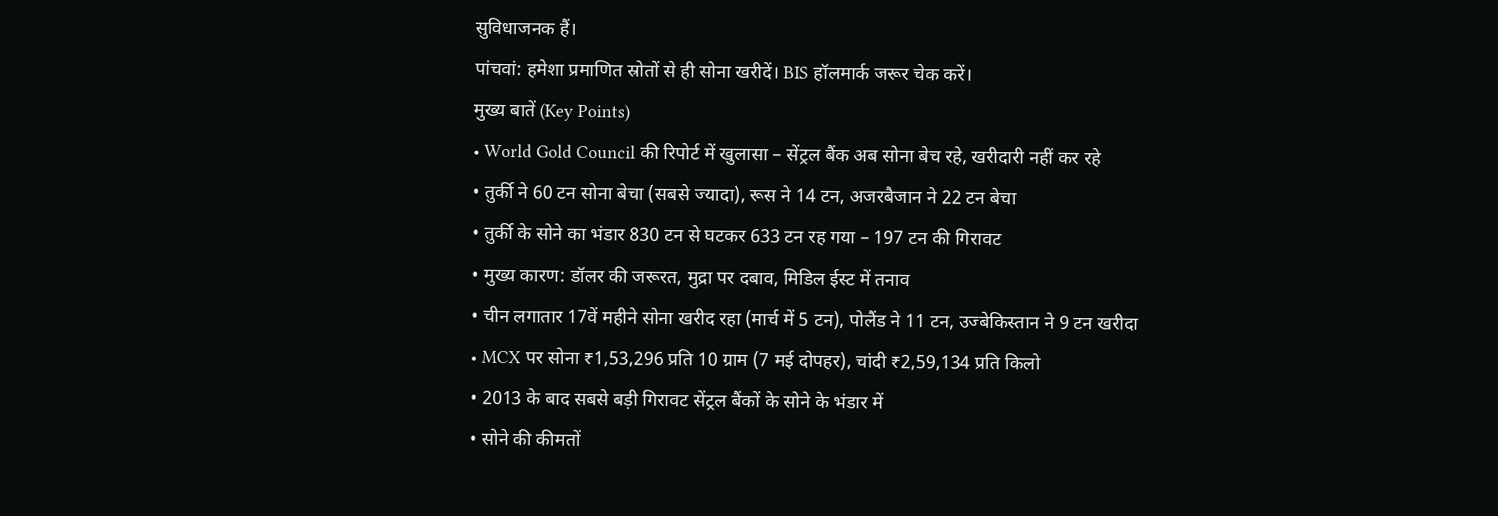सुविधाजनक हैं।
पांचवां: हमेशा प्रमाणित स्रोतों से ही सोना खरीदें। BIS हॉलमार्क जरूर चेक करें।
मुख्य बातें (Key Points)
• World Gold Council की रिपोर्ट में खुलासा – सेंट्रल बैंक अब सोना बेच रहे, खरीदारी नहीं कर रहे
• तुर्की ने 60 टन सोना बेचा (सबसे ज्यादा), रूस ने 14 टन, अजरबैजान ने 22 टन बेचा
• तुर्की के सोने का भंडार 830 टन से घटकर 633 टन रह गया – 197 टन की गिरावट
• मुख्य कारण: डॉलर की जरूरत, मुद्रा पर दबाव, मिडिल ईस्ट में तनाव
• चीन लगातार 17वें महीने सोना खरीद रहा (मार्च में 5 टन), पोलैंड ने 11 टन, उज्बेकिस्तान ने 9 टन खरीदा
• MCX पर सोना ₹1,53,296 प्रति 10 ग्राम (7 मई दोपहर), चांदी ₹2,59,134 प्रति किलो
• 2013 के बाद सबसे बड़ी गिरावट सेंट्रल बैंकों के सोने के भंडार में
• सोने की कीमतों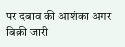पर दबाव की आशंका अगर बिक्री जारी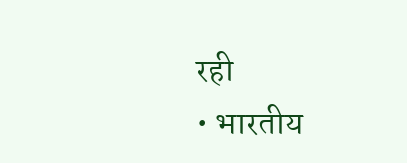रही
• भारतीय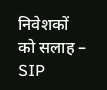निवेशकों को सलाह – SIP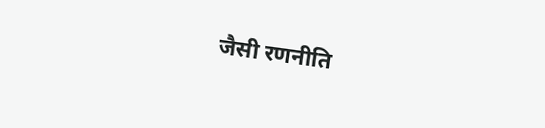जैसी रणनीति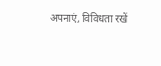अपनाएं, विविधता रखें